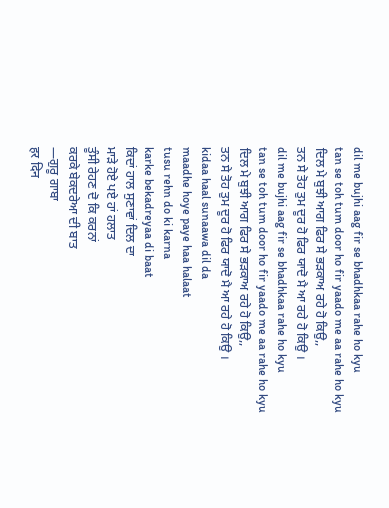dil me bujhi aag fir se bhadhkaa rahe ho kyu
tan se toh tum door ho fir yaado me aa rahe ho kyu
ਦਿਲ ਮੇ ਬੁਝੀ ਆਗ ਫਿਰ ਸੇ ਭੜਕਾਅ ਰਹੇ ਹੋ ਕਿਉ,,
ਤਨ ਸੇ ਤੋਹ ਤੁਮ ਦੂਰ ਹੋ ਫਿਰ ਯਾਦੋ ਮੈ ਆ ਰਹੇ ਹੋ ਕਿਉ ।
dil me bujhi aag fir se bhadhkaa rahe ho kyu
tan se toh tum door ho fir yaado me aa rahe ho kyu
ਦਿਲ ਮੇ ਬੁਝੀ ਆਗ ਫਿਰ ਸੇ ਭੜਕਾਅ ਰਹੇ ਹੋ ਕਿਉ,,
ਤਨ ਸੇ ਤੋਹ ਤੁਮ ਦੂਰ ਹੋ ਫਿਰ ਯਾਦੋ ਮੈ ਆ ਰਹੇ ਹੋ ਕਿਉ ।
kidaa haal sunaawa dil da
maadhe hoye paye haa halaat
tusu rehn do ki karna
karke bekadreyaa di baat
ਕਿਦਾਂ ਹਾਲ ਸੁਣਾਵਾਂ ਦਿਲ ਦਾ
ਮਾੜੇ ਹੋਏ ਪਏ ਹਾਂ ਹਲਾਤ
ਤੂੰਸੀ ਰੇਹਣ ਦੋ ਕਿ ਕਰਨਾਂ
ਕਰਕੇ ਬੇਕਦਰੇਆ ਦੀ ਬਾਤ
—ਗੁਰੂ ਗਾਬਾ
हर दिन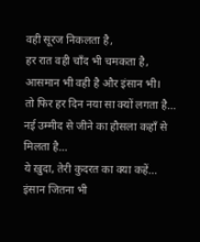वही सूरज निकलता है,
हर रात वही चाँद भी चमकता है,
आसमान भी वही है और इंसान भी।
तो फिर हर दिन नया सा क्यों लगता है…
नई उम्मीद से जीने का हौसला कहाँ से मिलता है…
ये ख़ुदा, तेरी कुदरत का क्या कहें…
इंसान जितना भी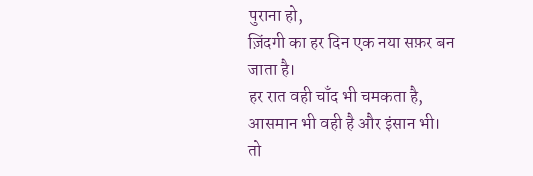पुराना हो,
ज़िंदगी का हर दिन एक नया सफ़र बन जाता है।
हर रात वही चाँद भी चमकता है,
आसमान भी वही है और इंसान भी।
तो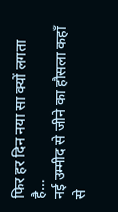फिर हर दिन नया सा क्यों लगता है…
नई उम्मीद से जीने का हौसला कहाँ से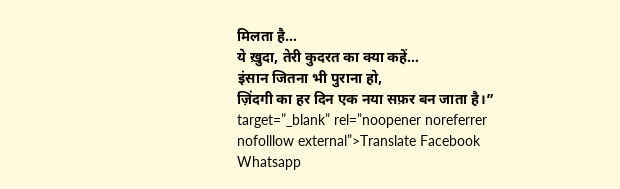मिलता है…
ये ख़ुदा, तेरी कुदरत का क्या कहें…
इंसान जितना भी पुराना हो,
ज़िंदगी का हर दिन एक नया सफ़र बन जाता है।” target=”_blank” rel=”noopener noreferrer nofolllow external”>Translate Facebook Whatsapp